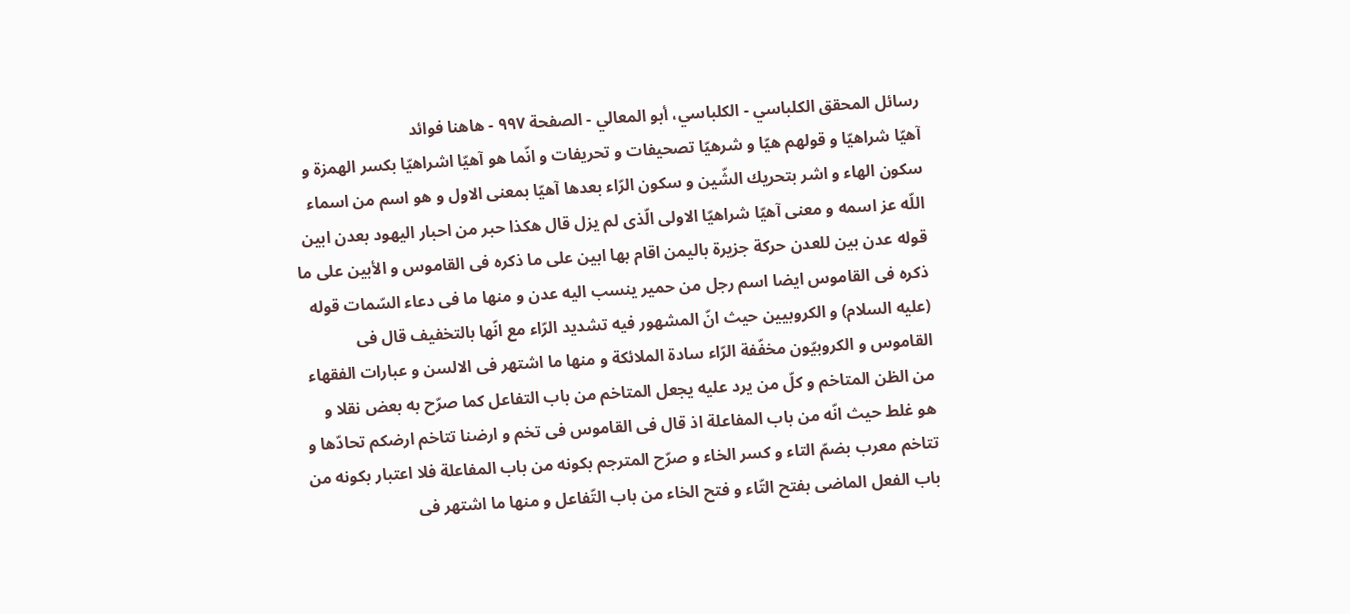رسائل المحقق الكلباسي - الكلباسي، أبو المعالي - الصفحة ٩٩٧ - هاهنا فوائد
آهيّا شراهيّا و قولهم هيّا و شرهيّا تصحيفات و تحريفات و انّما هو آهيّا اشراهيّا بكسر الهمزة و سكون الهاء و اشر بتحريك الشّين و سكون الرّاء بعدها آهيّا بمعنى الاول و هو اسم من اسماء اللّه عز اسمه و معنى آهيّا شراهيّا الاولى الّذى لم يزل قال هكذا حبر من احبار اليهود بعدن ابين قوله عدن بين للعدن حركة جزيرة باليمن اقام بها ابين على ما ذكره فى القاموس و الأبين على ما ذكره فى القاموس ايضا اسم رجل من حمير ينسب اليه عدن و منها ما فى دعاء السّمات قوله (عليه السلام) و الكروبيين حيث انّ المشهور فيه تشديد الرّاء مع انّها بالتخفيف قال فى القاموس و الكروبيّون مخفّفة الرّاء سادة الملائكة و منها ما اشتهر فى الالسن و عبارات الفقهاء من الظن المتاخم و كلّ من يرد عليه يجعل المتاخم من باب التفاعل كما صرّح به بعض نقلا و هو غلط حيث انّه من باب المفاعلة اذ قال فى القاموس فى تخم و ارضنا تتاخم ارضكم تحادّها و تتاخم معرب بضمّ التاء و كسر الخاء و صرّح المترجم بكونه من باب المفاعلة فلا اعتبار بكونه من باب الفعل الماضى بفتح التّاء و فتح الخاء من باب التّفاعل و منها ما اشتهر فى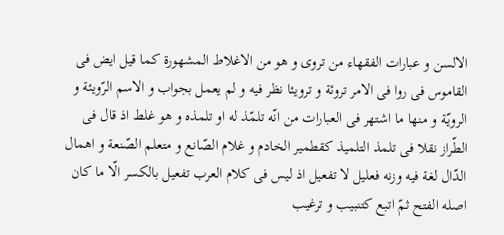الالسن و عبارات الفقهاء من تروى و هو من الاغلاط المشهورة كما قيل ايض فى القاموس فى روا فى الامر تروئة و ترويئا نظر فيه و لم يعمل بجواب و الاسم الرّويئة و الرويّة و منها ما اشتهر فى العبارات من انّه تلمّذ له او تلمذه و هو غلط اذ قال فى الطّراز نقلا فى تلمذ التلميذ كقطمير الخادم و غلام الصّانع و متعلم الصّنعة و اهمال الدّال لغة فيه وزنه فعليل لا تفعيل اذ ليس فى كلام العرب تفعيل بالكسر الّا ما كان اصله الفتح ثمّ اتبع كتنبيب و ترغيب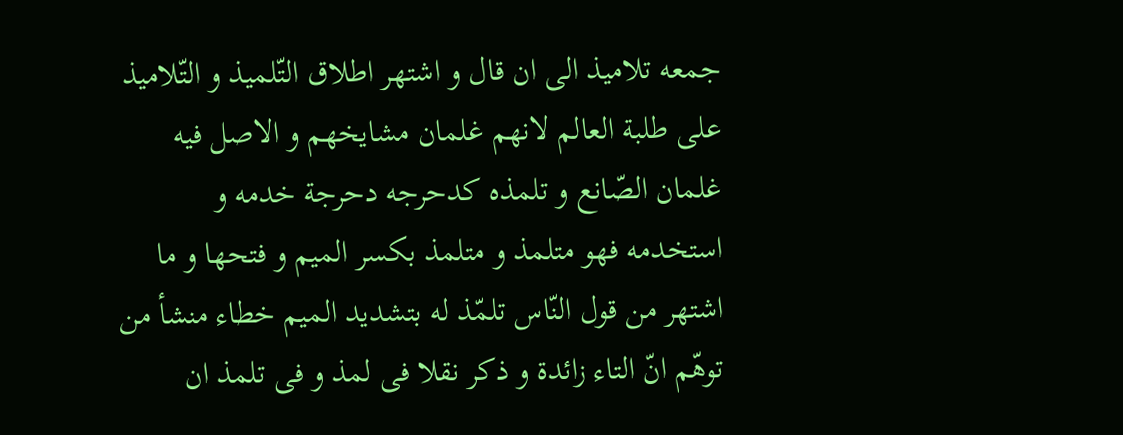جمعه تلاميذ الى ان قال و اشتهر اطلاق التّلميذ و التّلاميذ على طلبة العالم لانهم غلمان مشايخهم و الاصل فيه غلمان الصّانع و تلمذه كدحرجه دحرجة خدمه و استخدمه فهو متلمذ و متلمذ بكسر الميم و فتحها و ما اشتهر من قول النّاس تلمّذ له بتشديد الميم خطاء منشأ من توهّم انّ التاء زائدة و ذكر نقلا فى لمذ و فى تلمذ ان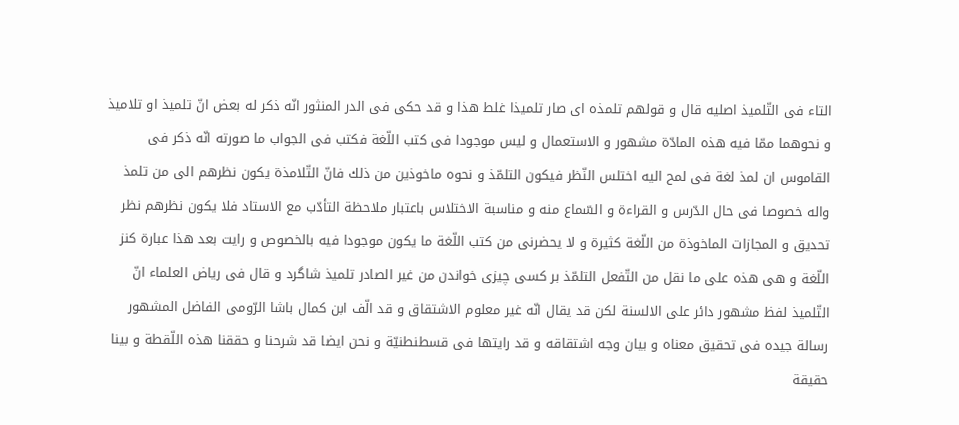التاء فى التّلميذ اصليه قال و قولهم تلمذه اى صار تلميذا غلط هذا و قد حكى فى الدر المنثور انّه ذكر له بعض انّ تلميذ او تلاميذ و نحوهما ممّا فيه هذه المادّة مشهور و الاستعمال و ليس موجودا فى كتب اللّغة فكتب فى الجواب ما صورته انّه ذكر فى القاموس ان لمذ لغة فى لمح اليه اختلس النّظر فيكون التلمّذ و نحوه ماخوذين من ذلك فانّ التّلامذة يكون نظرهم الى من تلمذ واله خصوصا فى حال الدّرس و القراءة و السّماع منه و مناسبة الاختلاس باعتبار ملاحظة التأدّب مع الاستاد فلا يكون نظرهم نظر تحديق و المجازات الماخوذة من اللّغة كثيرة و لا يحضرنى من كتب اللّغة ما يكون موجودا فيه بالخصوص و رايت بعد هذا عبارة كنز اللّغة و هى هذه على ما نقل من التّفعل التلمّذ بر كسى چيزى خواندن من غير الصادر تلميذ شاگرد و قال فى رياض العلماء انّ التّلميذ لفظ مشهور دائر على الالسنة لكن قد يقال انّه غير معلوم الاشتقاق و قد الّف ابن كمال باشا الرّومى الفاضل المشهور رسالة جيده فى تحقيق معناه و بيان وجه اشتقاقه و قد رايتها فى قسطنطنيّة و نحن ايضا قد شرحنا و حققنا هذه اللّقطة و بينا حقيقة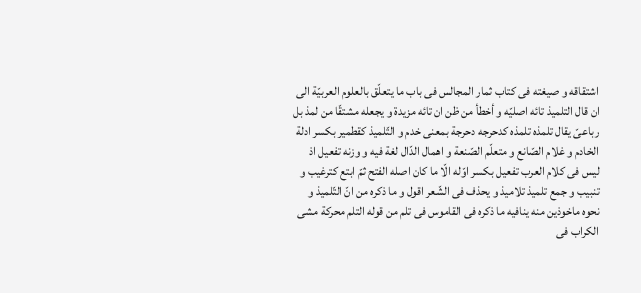اشتقاقه و صيغته فى كتاب ثمار المجالس فى باب ما يتعلّق بالعلوم العربيّة الى ان قال التلميذ تائه اصليّه و أخطأ من ظن ان تائه مزيدة و يجعله مشتقّا من لمذ بل رباعىّ يقال تلمذه تلمذه كدحرجه دحرجة بمعنى خدم و التّلميذ كقطمير بكسر ادلة الخادم و غلام الصّانع و متعلّم الصّنعة و اهمال الدّال لغة فيه و وزنه تفعيل اذ ليس فى كلام العرب تفعيل بكسر اوّله الّا ما كان اصله الفتح ثمّ ابتع كترغيب و تنبيب و جمع تلميذ تلاميذ و يحذف فى الشّعر اقول و ما ذكره من انّ التّلميذ و نحوه ماخوذين منه ينافيه ما ذكره فى القاموس فى تلم من قوله التلم محركة مشى الكراب فى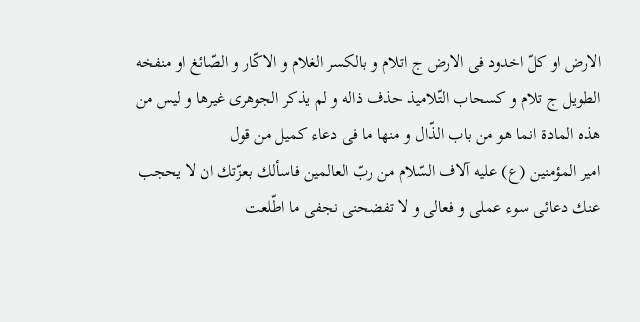الارض او كلّ اخدود فى الارض ج اتلام و بالكسر الغلام و الاكّار و الصّائغ او منفخه الطويل ج تلام و كسحاب التّلاميذ حذف ذاله و لم يذكر الجوهرى غيرها و ليس من هذه المادة انما هو من باب الذّال و منها ما فى دعاء كميل من قول
امير المؤمنين (ع) عليه آلاف السّلام من ربّ العالمين فاسألك بعزّتك ان لا يحجب عنك دعائى سوء عملى و فعالى و لا تفضحنى نجفى ما اطّلعت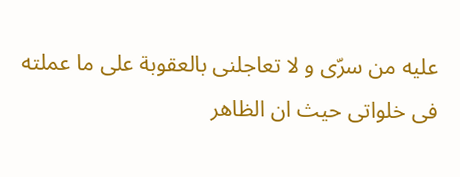عليه من سرّى و لا تعاجلنى بالعقوبة على ما عملته فى خلواتى حيث ان الظاهر